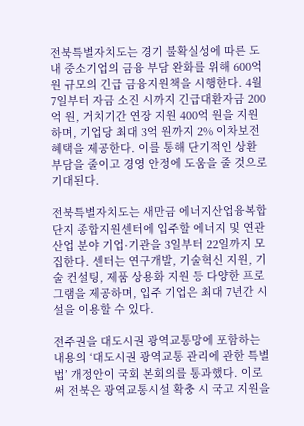전북특별자치도는 경기 불확실성에 따른 도내 중소기업의 금융 부담 완화를 위해 600억 원 규모의 긴급 금융지원책을 시행한다. 4월 7일부터 자금 소진 시까지 긴급대환자금 200억 원, 거치기간 연장 지원 400억 원을 지원하며, 기업당 최대 3억 원까지 2% 이차보전 혜택을 제공한다. 이를 통해 단기적인 상환 부담을 줄이고 경영 안정에 도움을 줄 것으로 기대된다.

전북특별자치도는 새만금 에너지산업융복합단지 종합지원센터에 입주할 에너지 및 연관 산업 분야 기업·기관을 3일부터 22일까지 모집한다. 센터는 연구개발, 기술혁신 지원, 기술 컨설팅, 제품 상용화 지원 등 다양한 프로그램을 제공하며, 입주 기업은 최대 7년간 시설을 이용할 수 있다.

전주권을 대도시권 광역교통망에 포함하는 내용의 ‘대도시권 광역교통 관리에 관한 특별법’ 개정안이 국회 본회의를 통과했다. 이로써 전북은 광역교통시설 확충 시 국고 지원을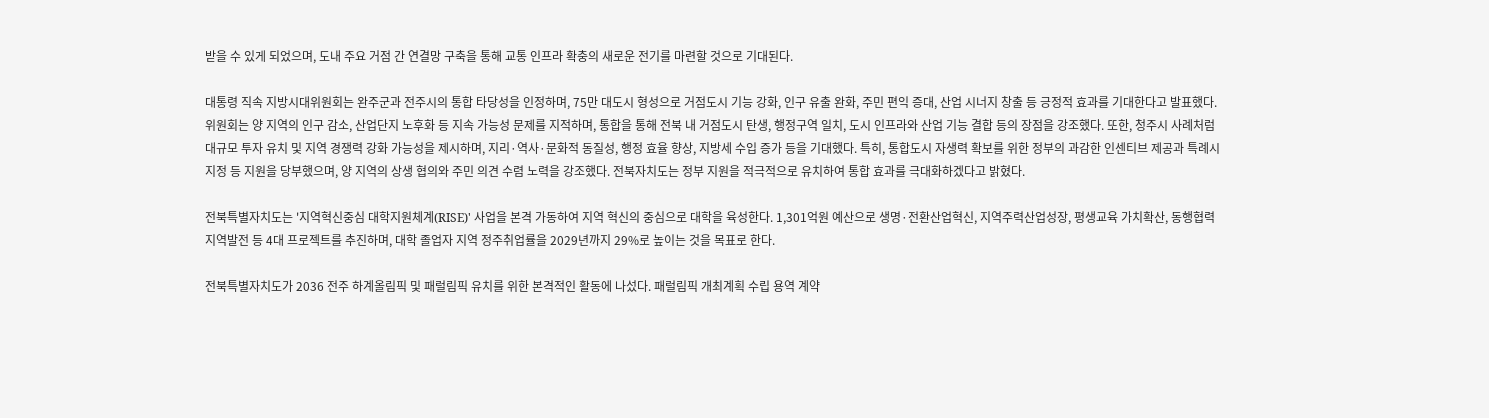받을 수 있게 되었으며, 도내 주요 거점 간 연결망 구축을 통해 교통 인프라 확충의 새로운 전기를 마련할 것으로 기대된다.

대통령 직속 지방시대위원회는 완주군과 전주시의 통합 타당성을 인정하며, 75만 대도시 형성으로 거점도시 기능 강화, 인구 유출 완화, 주민 편익 증대, 산업 시너지 창출 등 긍정적 효과를 기대한다고 발표했다. 위원회는 양 지역의 인구 감소, 산업단지 노후화 등 지속 가능성 문제를 지적하며, 통합을 통해 전북 내 거점도시 탄생, 행정구역 일치, 도시 인프라와 산업 기능 결합 등의 장점을 강조했다. 또한, 청주시 사례처럼 대규모 투자 유치 및 지역 경쟁력 강화 가능성을 제시하며, 지리·역사·문화적 동질성, 행정 효율 향상, 지방세 수입 증가 등을 기대했다. 특히, 통합도시 자생력 확보를 위한 정부의 과감한 인센티브 제공과 특례시 지정 등 지원을 당부했으며, 양 지역의 상생 협의와 주민 의견 수렴 노력을 강조했다. 전북자치도는 정부 지원을 적극적으로 유치하여 통합 효과를 극대화하겠다고 밝혔다.

전북특별자치도는 '지역혁신중심 대학지원체계(RISE)' 사업을 본격 가동하여 지역 혁신의 중심으로 대학을 육성한다. 1,301억원 예산으로 생명·전환산업혁신, 지역주력산업성장, 평생교육 가치확산, 동행협력 지역발전 등 4대 프로젝트를 추진하며, 대학 졸업자 지역 정주취업률을 2029년까지 29%로 높이는 것을 목표로 한다.

전북특별자치도가 2036 전주 하계올림픽 및 패럴림픽 유치를 위한 본격적인 활동에 나섰다. 패럴림픽 개최계획 수립 용역 계약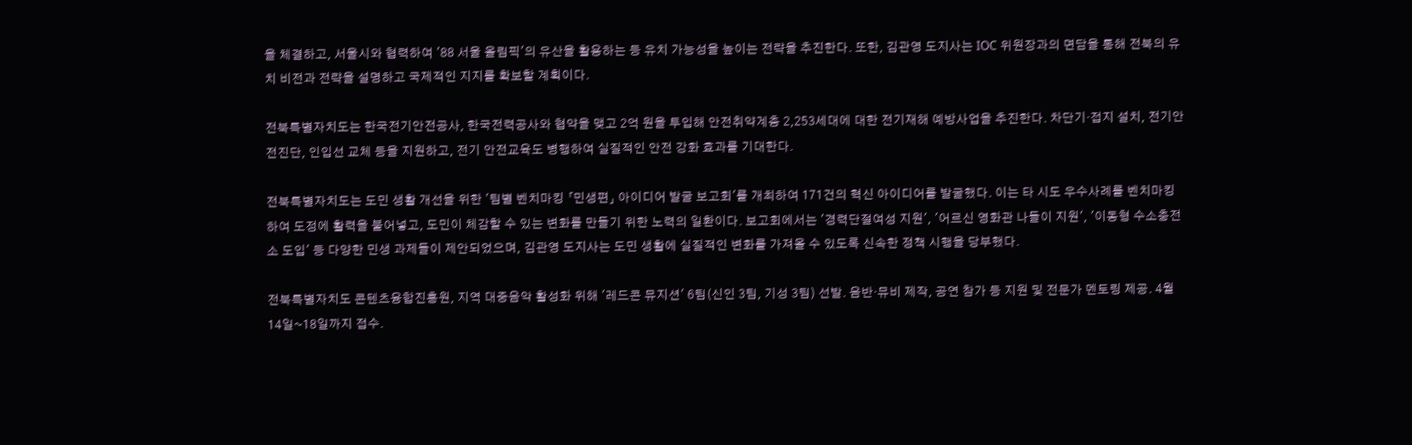을 체결하고, 서울시와 협력하여 '88 서울 올림픽'의 유산을 활용하는 등 유치 가능성을 높이는 전략을 추진한다. 또한, 김관영 도지사는 IOC 위원장과의 면담을 통해 전북의 유치 비전과 전략을 설명하고 국제적인 지지를 확보할 계획이다.

전북특별자치도는 한국전기안전공사, 한국전력공사와 협약을 맺고 2억 원을 투입해 안전취약계층 2,253세대에 대한 전기재해 예방사업을 추진한다. 차단기·접지 설치, 전기안전진단, 인입선 교체 등을 지원하고, 전기 안전교육도 병행하여 실질적인 안전 강화 효과를 기대한다.

전북특별자치도는 도민 생활 개선을 위한 '팀별 벤치마킹 「민생편」 아이디어 발굴 보고회'를 개최하여 171건의 혁신 아이디어를 발굴했다. 이는 타 시도 우수사례를 벤치마킹하여 도정에 활력을 불어넣고, 도민이 체감할 수 있는 변화를 만들기 위한 노력의 일환이다. 보고회에서는 '경력단절여성 지원', '어르신 영화관 나들이 지원', '이동형 수소충전소 도입' 등 다양한 민생 과제들이 제안되었으며, 김관영 도지사는 도민 생활에 실질적인 변화를 가져올 수 있도록 신속한 정책 시행을 당부했다.

전북특별자치도 콘텐츠융합진흥원, 지역 대중음악 활성화 위해 '레드콘 뮤지션' 6팀(신인 3팀, 기성 3팀) 선발. 음반·뮤비 제작, 공연 참가 등 지원 및 전문가 멘토링 제공. 4월 14일~18일까지 접수.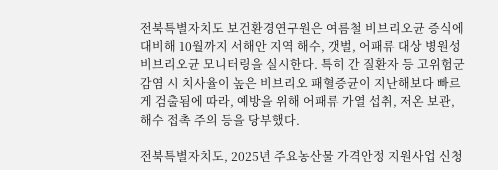전북특별자치도 보건환경연구원은 여름철 비브리오균 증식에 대비해 10월까지 서해안 지역 해수, 갯벌, 어패류 대상 병원성 비브리오균 모니터링을 실시한다. 특히 간 질환자 등 고위험군 감염 시 치사율이 높은 비브리오 패혈증균이 지난해보다 빠르게 검출됨에 따라, 예방을 위해 어패류 가열 섭취, 저온 보관, 해수 접촉 주의 등을 당부했다.

전북특별자치도, 2025년 주요농산물 가격안정 지원사업 신청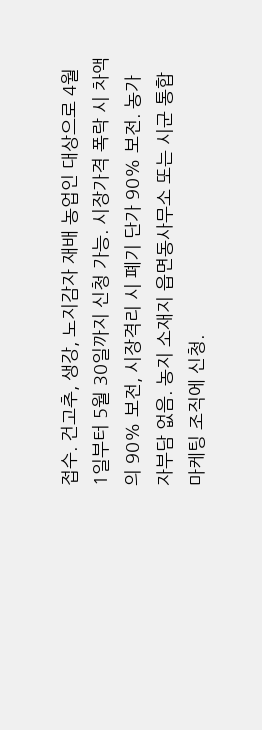접수. 건고추, 생강, 노지감자 재배 농업인 대상으로 4월 1일부터 5월 30일까지 신청 가능. 시장가격 폭락 시 차액의 90% 보전, 시장격리 시 폐기 단가 90% 보전. 농가 자부담 없음. 농지 소재지 읍면동사무소 또는 시군 통합마케팅 조직에 신청.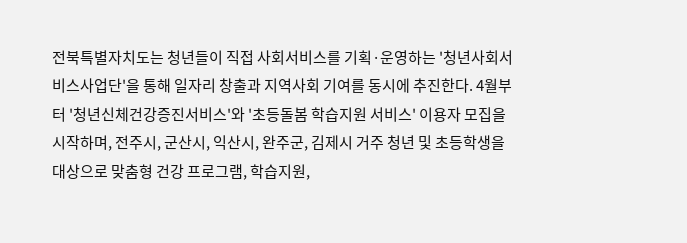전북특별자치도는 청년들이 직접 사회서비스를 기획·운영하는 '청년사회서비스사업단'을 통해 일자리 창출과 지역사회 기여를 동시에 추진한다. 4월부터 '청년신체건강증진서비스'와 '초등돌봄 학습지원 서비스' 이용자 모집을 시작하며, 전주시, 군산시, 익산시, 완주군, 김제시 거주 청년 및 초등학생을 대상으로 맞춤형 건강 프로그램, 학습지원,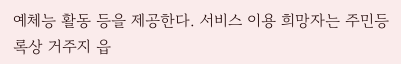예체능 활동 등을 제공한다. 서비스 이용 희망자는 주민등록상 거주지 읍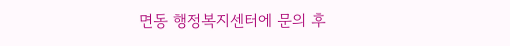면동 행정복지센터에 문의 후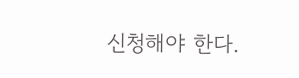신청해야 한다.